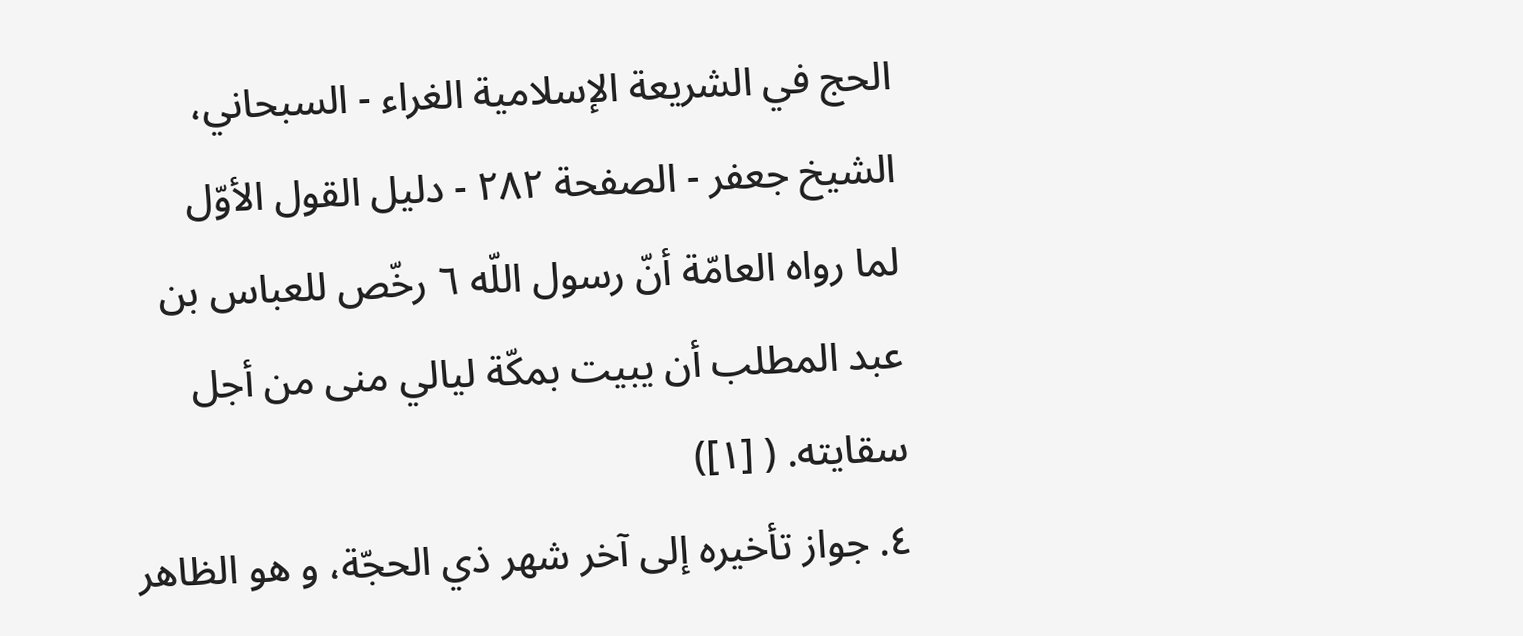الحج في الشريعة الإسلامية الغراء - السبحاني، الشيخ جعفر - الصفحة ٢٨٢ - دليل القول الأوّل
لما رواه العامّة أنّ رسول اللّه ٦ رخّص للعباس بن عبد المطلب أن يبيت بمكّة ليالي منى من أجل سقايته. ( [١])
٤. جواز تأخيره إلى آخر شهر ذي الحجّة، و هو الظاهر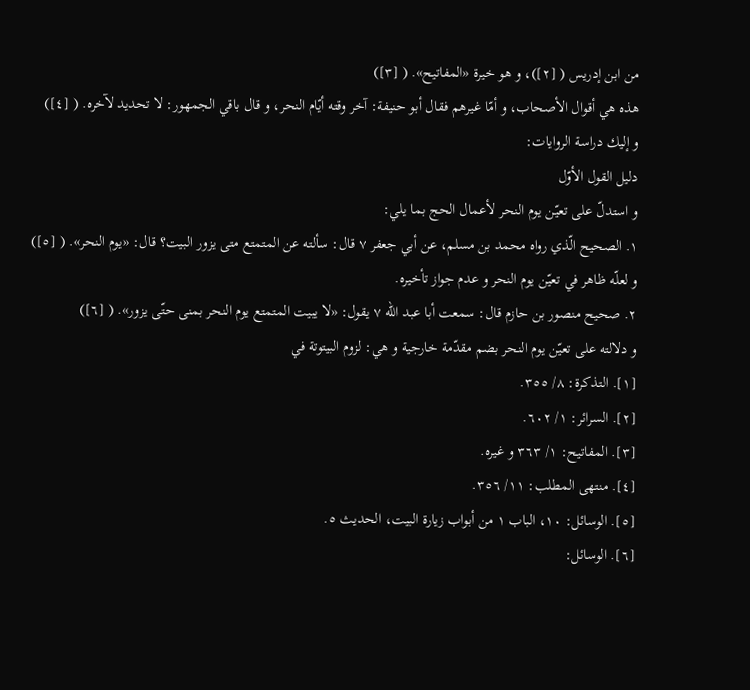من ابن إدريس ( [٢])، و هو خيرة «المفاتيح». ( [٣])
هذه هي أقوال الأصحاب، و أمّا غيرهم فقال أبو حنيفة: آخر وقته أيّام النحر، و قال باقي الجمهور: لا تحديد لآخره. ( [٤])
و إليك دراسة الروايات:
دليل القول الأوّل
و استدلّ على تعيّن يوم النحر لأعمال الحج بما يلي:
١. الصحيح الّذي رواه محمد بن مسلم، عن أبي جعفر ٧ قال: سألته عن المتمتع متى يزور البيت؟ قال: «يوم النحر». ( [٥])
و لعلّه ظاهر في تعيّن يوم النحر و عدم جواز تأخيره.
٢. صحيح منصور بن حازم قال: سمعت أبا عبد اللّه ٧ يقول: «لا يبيت المتمتع يوم النحر بمنى حتّى يزور». ( [٦])
و دلالته على تعيّن يوم النحر بضم مقدّمة خارجية و هي: لزوم البيتوتة في
[١]. التذكرة: ٨/ ٣٥٥.
[٢]. السرائر: ١/ ٦٠٢.
[٣]. المفاتيح: ١/ ٣٦٣ و غيره.
[٤]. منتهى المطلب: ١١/ ٣٥٦.
[٥]. الوسائل: ١٠، الباب ١ من أبواب زيارة البيت، الحديث ٥.
[٦]. الوسائل: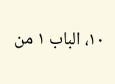١٠، الباب ١ من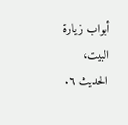أبواب زيارة البيت، الحديث ٦.